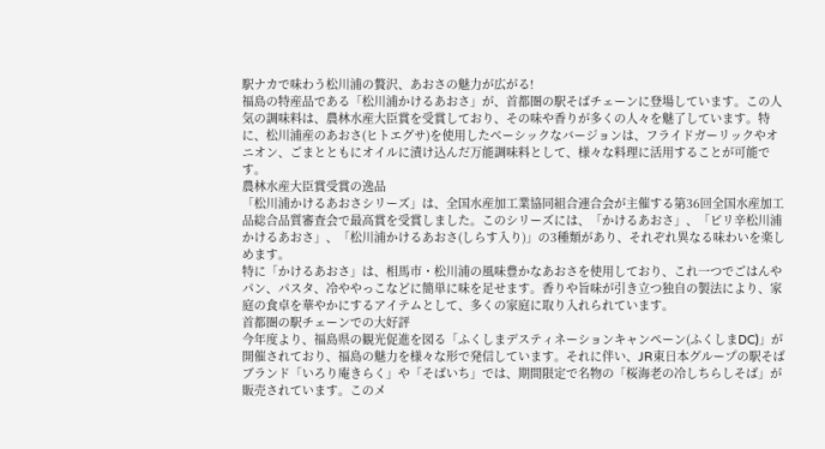駅ナカで味わう松川浦の贅沢、あおさの魅力が広がる!
福島の特産品である「松川浦かけるあおさ」が、首都圏の駅そばチェーンに登場しています。この人気の調味料は、農林水産大臣賞を受賞しており、その味や香りが多くの人々を魅了しています。特に、松川浦産のあおさ(ヒトエグサ)を使用したベーシックなバージョンは、フライドガーリックやオニオン、ごまとともにオイルに漬け込んだ万能調味料として、様々な料理に活用することが可能です。
農林水産大臣賞受賞の逸品
「松川浦かけるあおさシリーズ」は、全国水産加工業協同組合連合会が主催する第36回全国水産加工品総合品質審査会で最高賞を受賞しました。このシリーズには、「かけるあおさ」、「ピリ辛松川浦かけるあおさ」、「松川浦かけるあおさ(しらす入り)」の3種類があり、それぞれ異なる味わいを楽しめます。
特に「かけるあおさ」は、相馬市・松川浦の風味豊かなあおさを使用しており、これ一つでごはんやパン、パスタ、冷ややっこなどに簡単に味を足せます。香りや旨味が引き立つ独自の製法により、家庭の食卓を華やかにするアイテムとして、多くの家庭に取り入れられています。
首都圏の駅チェーンでの大好評
今年度より、福島県の観光促進を図る「ふくしまデスティネーションキャンペーン(ふくしまDC)」が開催されており、福島の魅力を様々な形で発信しています。それに伴い、JR東日本グループの駅そばブランド「いろり庵きらく」や「そばいち」では、期間限定で名物の「桜海老の冷しちらしそば」が販売されています。このメ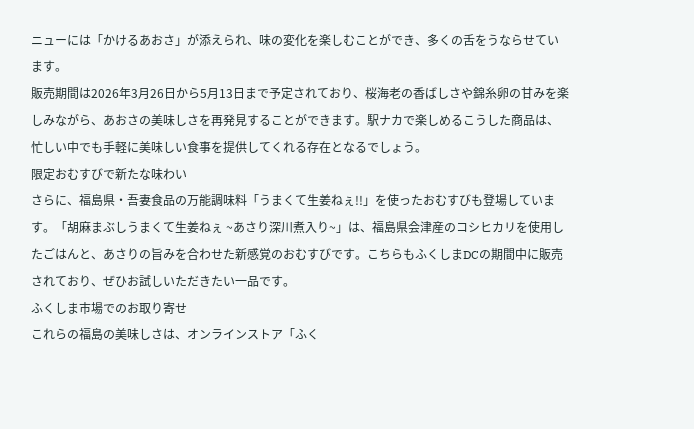ニューには「かけるあおさ」が添えられ、味の変化を楽しむことができ、多くの舌をうならせています。
販売期間は2026年3月26日から5月13日まで予定されており、桜海老の香ばしさや錦糸卵の甘みを楽しみながら、あおさの美味しさを再発見することができます。駅ナカで楽しめるこうした商品は、忙しい中でも手軽に美味しい食事を提供してくれる存在となるでしょう。
限定おむすびで新たな味わい
さらに、福島県・吾妻食品の万能調味料「うまくて生姜ねぇ!!」を使ったおむすびも登場しています。「胡麻まぶしうまくて生姜ねぇ ~あさり深川煮入り~」は、福島県会津産のコシヒカリを使用したごはんと、あさりの旨みを合わせた新感覚のおむすびです。こちらもふくしまDCの期間中に販売されており、ぜひお試しいただきたい一品です。
ふくしま市場でのお取り寄せ
これらの福島の美味しさは、オンラインストア「ふく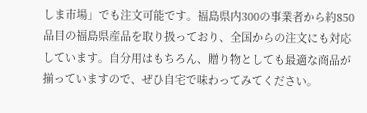しま市場」でも注文可能です。福島県内300の事業者から約850品目の福島県産品を取り扱っており、全国からの注文にも対応しています。自分用はもちろん、贈り物としても最適な商品が揃っていますので、ぜひ自宅で味わってみてください。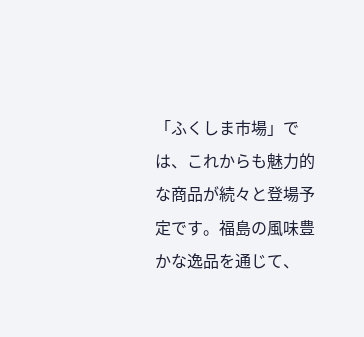「ふくしま市場」では、これからも魅力的な商品が続々と登場予定です。福島の風味豊かな逸品を通じて、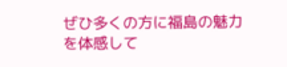ぜひ多くの方に福島の魅力を体感して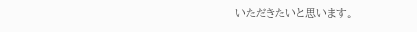いただきたいと思います。